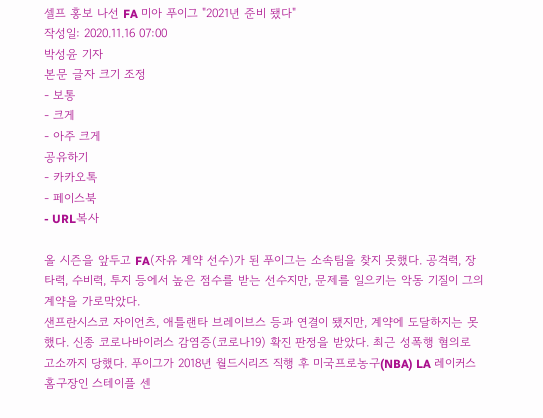셀프 홍보 나선 FA 미아 푸이그 "2021년 준비 됐다"
작성일: 2020.11.16 07:00
박성윤 기자
본문 글자 크기 조정
- 보통
- 크게
- 아주 크게
공유하기
- 카카오톡
- 페이스북
- URL복사

올 시즌을 앞두고 FA(자유 계약 선수)가 된 푸이그는 소속팀을 찾지 못했다. 공격력, 장타력, 수비력, 투지 등에서 높은 점수를 받는 선수지만, 문제를 일으키는 악동 기질이 그의 계약을 가로막았다.
샌프란시스코 자이언츠, 애틀랜타 브레이브스 등과 연결이 됐지만, 계약에 도달하지는 못했다. 신종 코로나바이러스 감염증(코로나19) 확진 판정을 받았다. 최근 성폭행 혐의로 고소까지 당했다. 푸이그가 2018년 월드시리즈 직행 후 미국프로농구(NBA) LA 레이커스 홈구장인 스테이플 센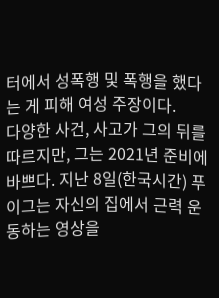터에서 성폭행 및 폭행을 했다는 게 피해 여성 주장이다.
다양한 사건, 사고가 그의 뒤를 따르지만, 그는 2021년 준비에 바쁘다. 지난 8일(한국시간) 푸이그는 자신의 집에서 근력 운동하는 영상을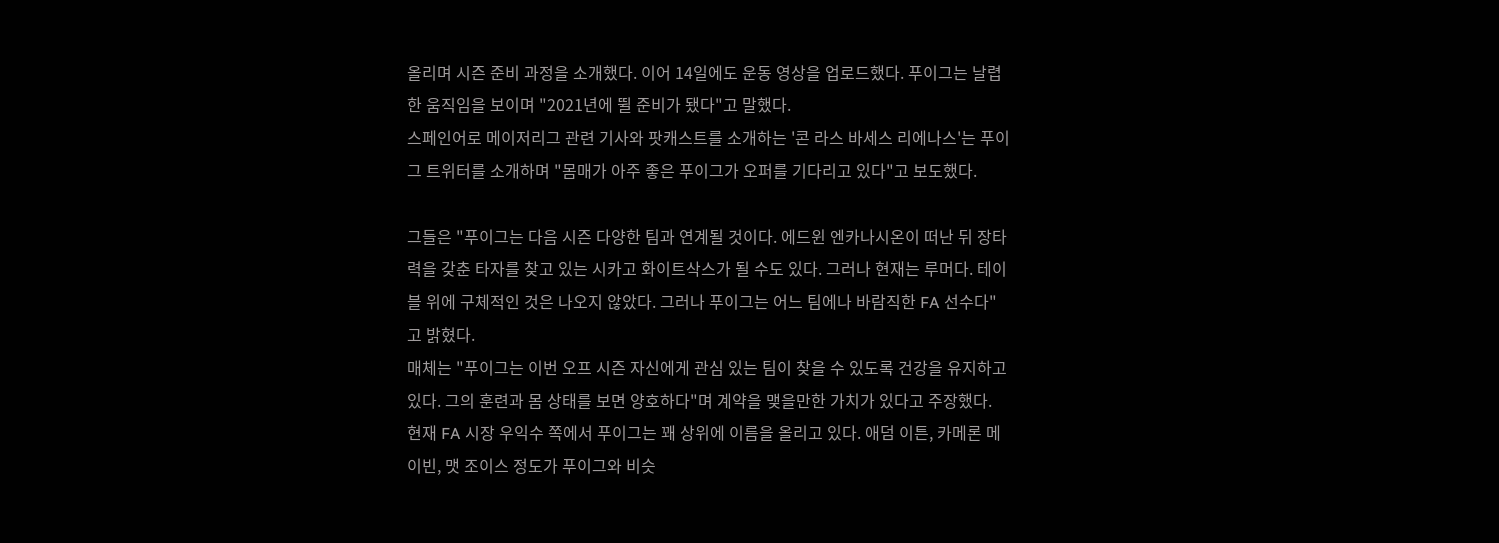올리며 시즌 준비 과정을 소개했다. 이어 14일에도 운동 영상을 업로드했다. 푸이그는 날렵한 움직임을 보이며 "2021년에 뛸 준비가 됐다"고 말했다.
스페인어로 메이저리그 관련 기사와 팟캐스트를 소개하는 '콘 라스 바세스 리에나스'는 푸이그 트위터를 소개하며 "몸매가 아주 좋은 푸이그가 오퍼를 기다리고 있다"고 보도했다.

그들은 "푸이그는 다음 시즌 다양한 팀과 연계될 것이다. 에드윈 엔카나시온이 떠난 뒤 장타력을 갖춘 타자를 찾고 있는 시카고 화이트삭스가 될 수도 있다. 그러나 현재는 루머다. 테이블 위에 구체적인 것은 나오지 않았다. 그러나 푸이그는 어느 팀에나 바람직한 FA 선수다"고 밝혔다.
매체는 "푸이그는 이번 오프 시즌 자신에게 관심 있는 팀이 찾을 수 있도록 건강을 유지하고 있다. 그의 훈련과 몸 상태를 보면 양호하다"며 계약을 맺을만한 가치가 있다고 주장했다.
현재 FA 시장 우익수 쪽에서 푸이그는 꽤 상위에 이름을 올리고 있다. 애덤 이튼, 카메론 메이빈, 맷 조이스 정도가 푸이그와 비슷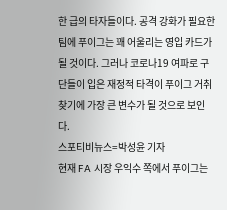한 급의 타자들이다. 공격 강화가 필요한 팀에 푸이그는 꽤 어울리는 영입 카드가 될 것이다. 그러나 코로나19 여파로 구단들이 입은 재정적 타격이 푸이그 거취 찾기에 가장 큰 변수가 될 것으로 보인다.
스포티비뉴스=박성윤 기자
현재 FA 시장 우익수 쪽에서 푸이그는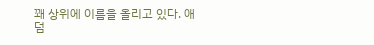꽤 상위에 이름을 올리고 있다. 애덤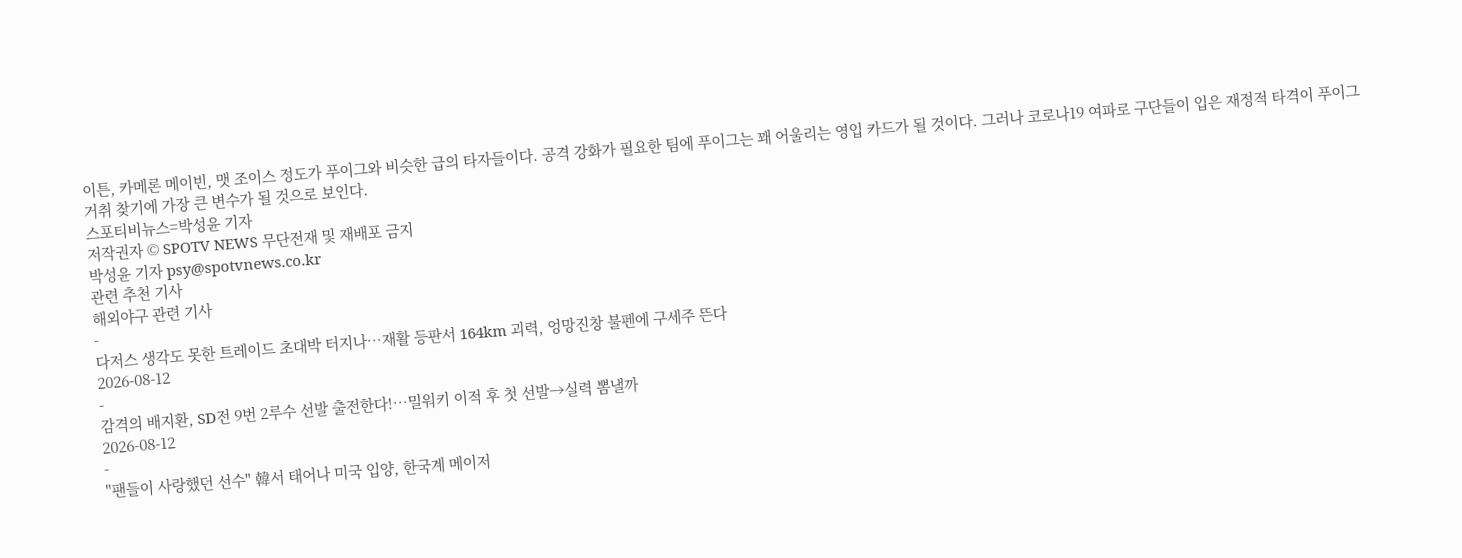이튼, 카메론 메이빈, 맷 조이스 정도가 푸이그와 비슷한 급의 타자들이다. 공격 강화가 필요한 팀에 푸이그는 꽤 어울리는 영입 카드가 될 것이다. 그러나 코로나19 여파로 구단들이 입은 재정적 타격이 푸이그 거취 찾기에 가장 큰 변수가 될 것으로 보인다.
스포티비뉴스=박성윤 기자
저작권자 © SPOTV NEWS 무단전재 및 재배포 금지
박성윤 기자 psy@spotvnews.co.kr
관련 추천 기사
해외야구 관련 기사
-
다저스 생각도 못한 트레이드 초대박 터지나…재활 등판서 164km 괴력, 엉망진창 불펜에 구세주 뜬다
2026-08-12
-
감격의 배지환, SD전 9번 2루수 선발 출전한다!…밀워키 이적 후 첫 선발→실력 뽐낼까
2026-08-12
-
"팬들이 사랑했던 선수" 韓서 태어나 미국 입양, 한국계 메이저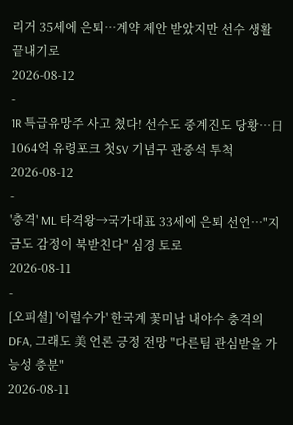리거 35세에 은퇴…계약 제안 받았지만 선수 생활 끝내기로
2026-08-12
-
1R 특급유망주 사고 쳤다! 선수도 중계진도 당황…日 1064억 유령포크 첫SV 기념구 관중석 투척
2026-08-12
-
'충격' ML 타격왕→국가대표 33세에 은퇴 선언…"지금도 감정이 북받친다" 심경 토로
2026-08-11
-
[오피셜] '이럴수가' 한국계 꽃미남 내야수 충격의 DFA, 그래도 美 언론 긍정 전망 "다른팀 관심받을 가능성 충분"
2026-08-11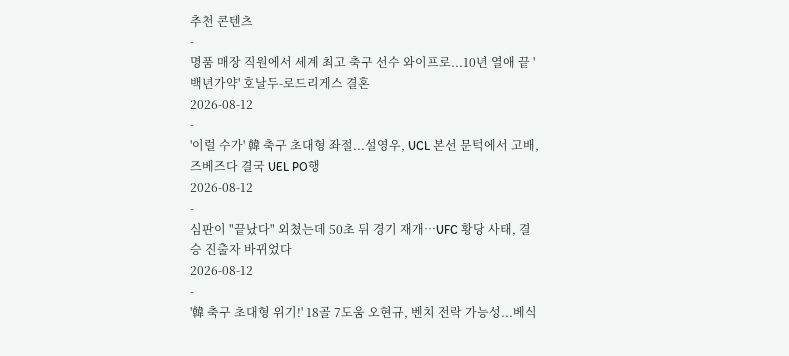추천 콘텐츠
-
명품 매장 직원에서 세계 최고 축구 선수 와이프로...10년 열애 끝 '백년가약' 호날두-로드리게스 결혼
2026-08-12
-
'이럴 수가' 韓 축구 초대형 좌절...설영우, UCL 본선 문턱에서 고배, 즈베즈다 결국 UEL PO행
2026-08-12
-
심판이 "끝났다" 외쳤는데 50초 뒤 경기 재개…UFC 황당 사태, 결승 진출자 바뀌었다
2026-08-12
-
'韓 축구 초대형 위기!' 18골 7도움 오현규, 벤치 전락 가능성...베식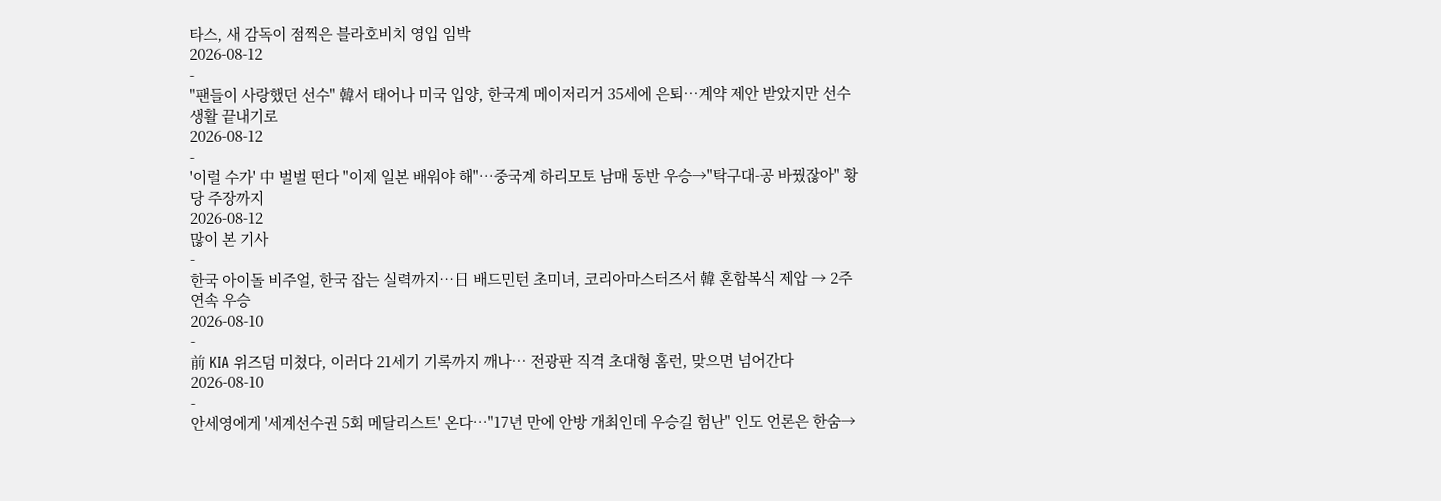타스, 새 감독이 점찍은 블라호비치 영입 임박
2026-08-12
-
"팬들이 사랑했던 선수" 韓서 태어나 미국 입양, 한국계 메이저리거 35세에 은퇴…계약 제안 받았지만 선수 생활 끝내기로
2026-08-12
-
'이럴 수가' 中 벌벌 떤다 "이제 일본 배워야 해"…중국계 하리모토 남매 동반 우승→"탁구대-공 바꿨잖아" 황당 주장까지
2026-08-12
많이 본 기사
-
한국 아이돌 비주얼, 한국 잡는 실력까지…日 배드민턴 초미녀, 코리아마스터즈서 韓 혼합복식 제압 → 2주 연속 우승
2026-08-10
-
前 KIA 위즈덤 미쳤다, 이러다 21세기 기록까지 깨나… 전광판 직격 초대형 홈런, 맞으면 넘어간다
2026-08-10
-
안세영에게 '세계선수권 5회 메달리스트' 온다…"17년 만에 안방 개최인데 우승길 험난" 인도 언론은 한숨→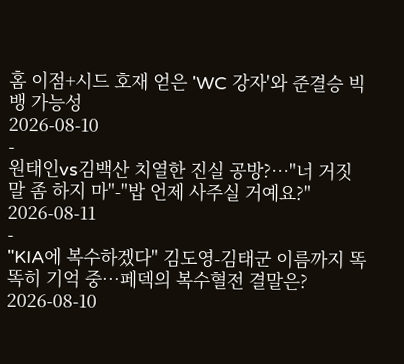홈 이점+시드 호재 얻은 'WC 강자'와 준결승 빅뱅 가능성
2026-08-10
-
원태인vs김백산 치열한 진실 공방?…"너 거짓말 좀 하지 마"-"밥 언제 사주실 거예요?"
2026-08-11
-
"KIA에 복수하겠다" 김도영-김태군 이름까지 똑똑히 기억 중…페덱의 복수혈전 결말은?
2026-08-10